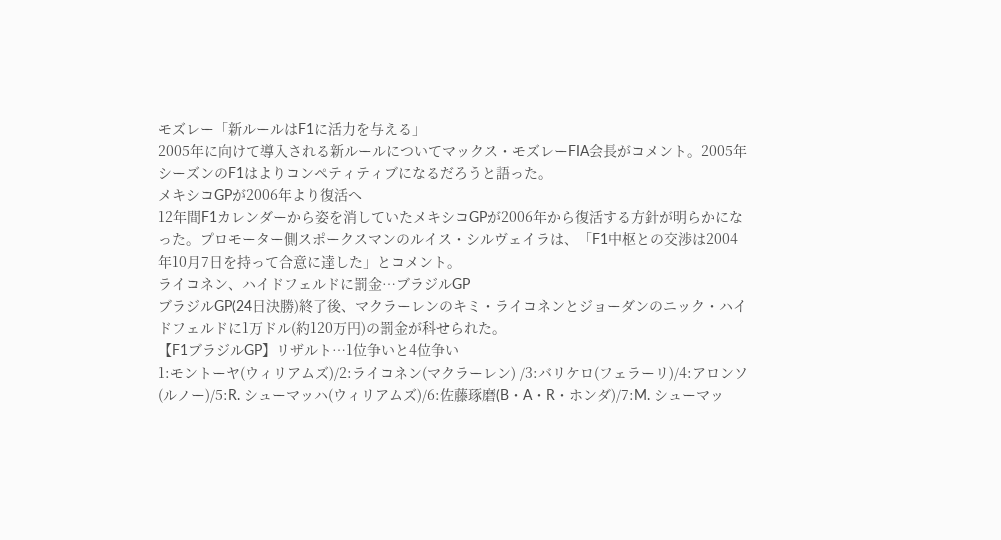モズレー「新ルールはF1に活力を与える」
2005年に向けて導入される新ルールについてマックス・モズレーFIA会長がコメント。2005年シーズンのF1はよりコンペティティブになるだろうと語った。
メキシコGPが2006年より復活へ
12年間F1カレンダーから姿を消していたメキシコGPが2006年から復活する方針が明らかになった。プロモーター側スポークスマンのルイス・シルヴェイラは、「F1中枢との交渉は2004年10月7日を持って合意に達した」とコメント。
ライコネン、ハイドフェルドに罰金…ブラジルGP
ブラジルGP(24日決勝)終了後、マクラーレンのキミ・ライコネンとジョーダンのニック・ハイドフェルドに1万ドル(約120万円)の罰金が科せられた。
【F1ブラジルGP】リザルト…1位争いと4位争い
1:モントーヤ(ウィリアムズ)/2:ライコネン(マクラーレン) /3:バリケロ(フェラーリ)/4:アロンソ(ルノー)/5:R. シューマッハ(ウィリアムズ)/6:佐藤琢磨(B・A・R・ホンダ)/7:M. シューマッ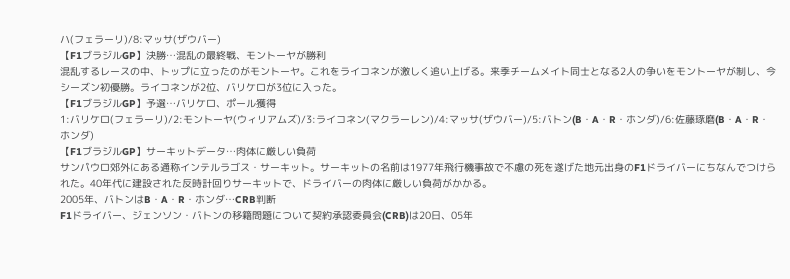ハ(フェラーリ)/8:マッサ(ザウバー)
【F1ブラジルGP】決勝…混乱の最終戦、モントーヤが勝利
混乱するレースの中、トップに立ったのがモントーヤ。これをライコネンが激しく追い上げる。来季チームメイト同士となる2人の争いをモントーヤが制し、今シーズン初優勝。ライコネンが2位、バリケロが3位に入った。
【F1ブラジルGP】予選…バリケロ、ポール獲得
1:バリケロ(フェラーリ)/2:モントーヤ(ウィリアムズ)/3:ライコネン(マクラーレン)/4:マッサ(ザウバー)/5:バトン(B・A・R・ホンダ)/6:佐藤琢磨(B・A・R・ホンダ)
【F1ブラジルGP】サーキットデータ…肉体に厳しい負荷
サンパウロ郊外にある通称インテルラゴス・サーキット。サーキットの名前は1977年飛行機事故で不慮の死を遂げた地元出身のF1ドライバーにちなんでつけられた。40年代に建設された反時計回りサーキットで、ドライバーの肉体に厳しい負荷がかかる。
2005年、バトンはB・A・R・ホンダ…CRB判断
F1ドライバー、ジェンソン・バトンの移籍問題について契約承認委員会(CRB)は20日、05年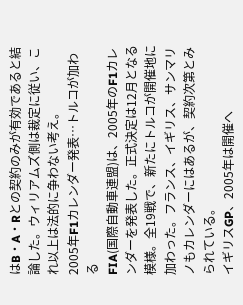はB・A・Rとの契約のみが有効であると結論した。ウィリアムズ側は裁定に従い、これ以上は法的に争わない考え。
2005年F1カレンダー発表…トルコが加わる
FIA(国際自動車連盟)は、2005年のF1カレンダーを発表した。正式決定は12月となる模様。全19戦で、新たにトルコが開催地に加わった。フランス、イギリス、サンマリノもカレンダーにはあるが、契約次第とみられている。
イギリスGP、2005年は開催へ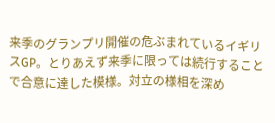来季のグランプリ開催の危ぶまれているイギリスGP。とりあえず来季に限っては続行することで合意に達した模様。対立の様相を深め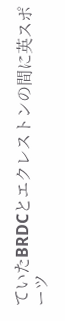ていたBRDCとエクレストンの間に英スポーツ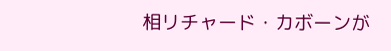相リチャード・カボーンが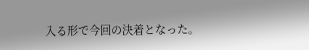入る形で今回の決着となった。